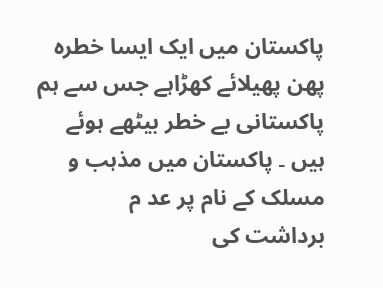پاکستان میں ایک ایسا خطرہ پھن پھیلائے کھڑاہے جس سے ہم
پاکستانی بے خطر بیٹھے ہوئے ہیں ۔ پاکستان میں مذہب و مسلک کے نام پر عد م
برداشت کی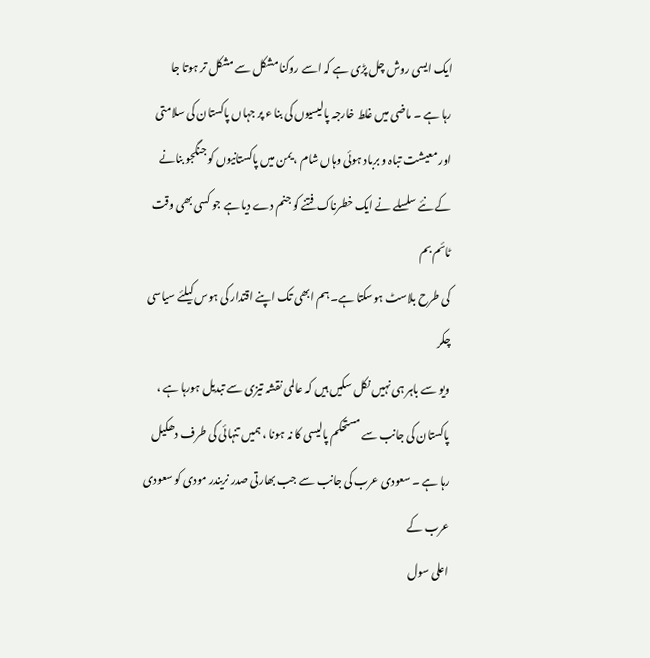ایک ایسی روش چل پڑی ہے کہ اسے روکنا مشکل سے مشکل تر ہوتا جا
رہا ہے ۔ ماضی میں غلط خارجہ پالیسیوں کی بنا ء پر جہاں پاکستان کی سلامتی
اور معیشت تباہ و برباد ہوئی وہاں شام ، یمن میں پاکستانیوں کو جنگجو بنانے
کے نئے سلسلے نے ایک خطرناک فتنے کو جنم دے دیا ہے جو کسی بھی وقت ٹائم بم
کی طرح بلاسٹ ہوسکتا ہے۔ ہم ابھی تک اپنے اقتدار کی ہوس کیلئے سیاسی چکر
ویو سے باہر ہی نہیں نکل سکیں ہیں کہ عالمی نقشہ تیزی سے تبدیل ہورہا ہے ،
پاکستان کی جانب سے مستحکم پالیسی کا نہ ہونا ، ہمیں تنہائی کی طرف دھکیل
رہا ہے ۔ سعودی عرب کی جانب سے جب بھارتی صدر نریندر مودی کو سعودی عرب کے
اعلی سول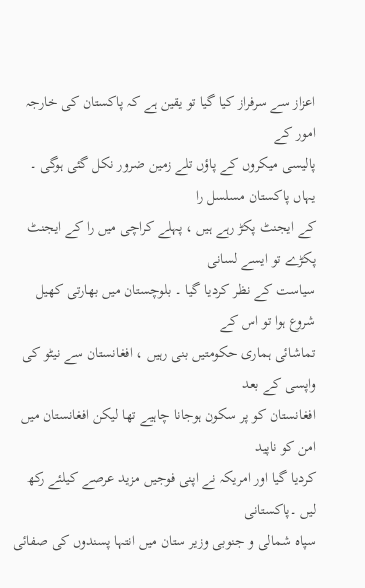اعزاز سے سرفراز کیا گیا تو یقین ہے کہ پاکستان کی خارجہ امور کے
پالیسی میکروں کے پاؤں تلے زمین ضرور نکل گئی ہوگی ۔ یہاں پاکستان مسلسل را
کے ایجنٹ پکڑ رہے ہیں ، پہلے کراچی میں را کے ایجنٹ پکڑے تو ایسے لسانی
سیاست کے نظر کردیا گیا ۔ بلوچستان میں بھارتی کھیل شروع ہوا تو اس کے
تماشائی ہماری حکومتیں بنی رہیں ، افغانستان سے نیٹو کی واپسی کے بعد
افغانستان کو پر سکون ہوجانا چاہیے تھا لیکن افغانستان میں امن کو ناپید
کردیا گیا اور امریکہ نے اپنی فوجیں مزید عرصے کیلئے رکھ لیں ۔پاکستانی
سپاہ شمالی و جنوبی وزیر ستان میں انتہا پسندوں کی صفائی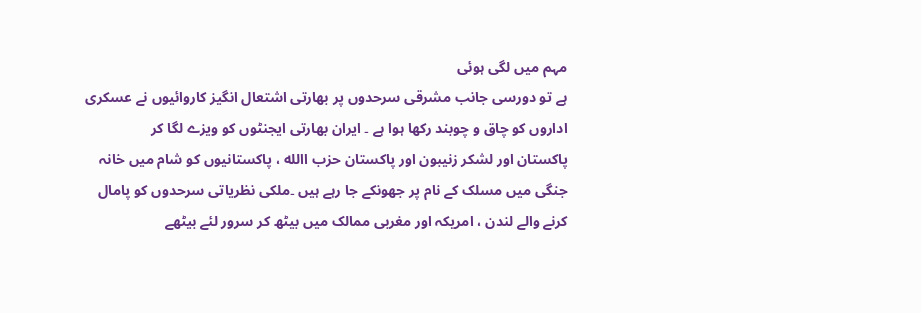مہم میں لگی ہوئی
ہے تو دورسی جانب مشرقی سرحدوں پر بھارتی اشتعال انگیز کاروائیوں نے عسکری
اداروں کو چاق و چوبند رکھا ہوا ہے ۔ ایران بھارتی ایجنٹوں کو ویزے لگا کر
پاکستان اور لشکر زنیبون اور پاکستان حزب االله ، پاکستانیوں کو شام میں خانہ
جنگی میں مسلک کے نام پر جھونکے جا رہے ہیں ۔ملکی نظریاتی سرحدوں کو پامال
کرنے والے لندن ، امریکہ اور مغربی ممالک میں بیٹھ کر سرور لئے بیٹھے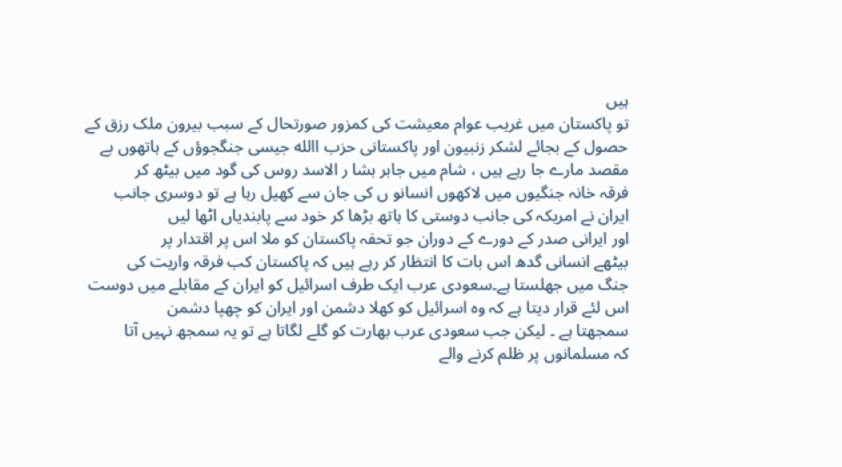ہیں
تو پاکستان میں غریب عوام معیشت کی کمزور صورتحال کے سبب بیرون ملک رزق کے
حصول کے بجائے لشکر زنبیون اور پاکستانی حزب االله جیسی جنگجوؤں کے ہاتھوں بے
مقصد مارے جا رہے ہیں ، شام میں جابر بشا ر الاسد روس کی گود میں بیٹھ کر
فرقہ خانہ جنگیوں میں لاکھوں انسانو ں کی جان سے کھیل رہا ہے تو دوسری جانب
ایران نے امریکہ کی جانب دوستی کا ہاتھ بڑھا کر خود سے پابندیاں اٹھا لیں
اور ایرانی صدر کے دورے کے دوران جو تحفہ پاکستان کو ملا اس پر اقتدار پر
بیٹھے انسانی گدھ اس بات کا انتظار کر رہے ہیں کہ پاکستان کب فرقہ واریت کی
جنگ میں جھلستا ہے۔سعودی عرب ایک طرف اسرائیل کو ایران کے مقابلے میں دوست
اس لئے قرار دیتا ہے کہ وہ اسرائیل کو کھلا دشمن اور ایران کو چھپا دشمن
سمجھتا ہے ۔ لیکن جب سعودی عرب بھارت کو گلے لگاتا ہے تو یہ سمجھ نہیں آتا
کہ مسلمانوں پر ظلم کرنے والے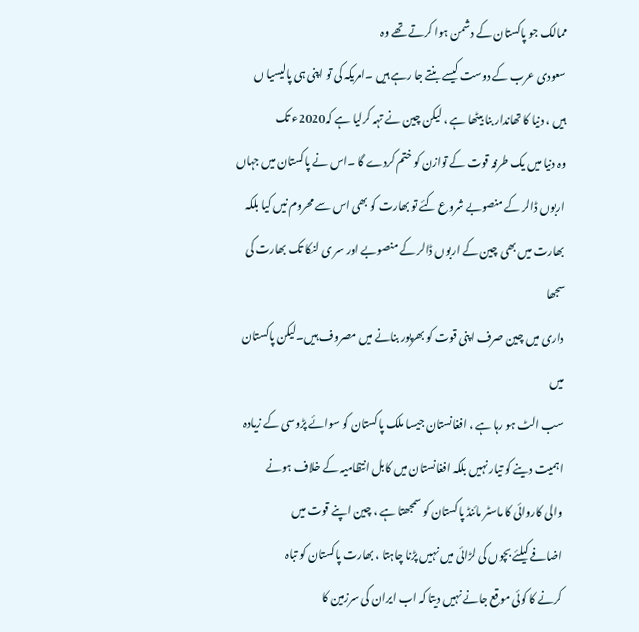ممالک جو پاکستان کے دشمن ہوا کرتے تھے وہ
سعودی عرب کے دوست کیسے بنتے جا رہے ہیں ۔امریکہ کی تو اپنی ہی پالیسیا ں
ہیں ، دنیا کا تھاندار بنا بیٹھا ہے ، لیکن چین نے تہہ کرلیا ہے کہ2020ء تک
وہ دنیا میں یک طرفہ قوت کے توازن کو ختم کردے گا ۔اس نے پاکستان میں جہاں
اربوں ڈالر کے منصوبے شروع کئے تو بھارت کو بھی اس سے محروم نیں کیا بلکہ
بھارت میں بھی چین کے اربوں ڈالر کے منصوبے اور سر ی لنکا تک بھارت کی سجھا
داری میں چین صرف اپنی قوت کو بھرپور بنانے میں مصروف ہیں۔لیکن پاکستان میں
سب الٹ ہو رہا ہے ، افغانستان جیسا ملک پاکستان کو سوائے پڑوسی کے زیادہ
اہمیت دینے کو تیار نہیں بلکہ افغانستان میں کابل انتظامیہ کے خلاف ہونے
والی کاروائی کا ماسٹر مائنڈ پاکستان کو سمجھتا ہے ، چین اپنے قوت میں
اضافے کیلئے بچوں کی لڑائی میں نہیں پڑنا چاہتا ، بھارت پاکستان کو تباہ
کرنے کا کوئی موقع جانے نہیں دیتا کہ اب ایران کی سرزمین کا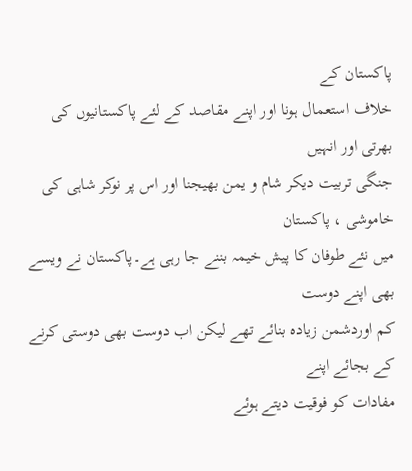پاکستان کے
خلاف استعمال ہونا اور اپنے مقاصد کے لئے پاکستانیوں کی بھرتی اور انہیں
جنگی تربیت دیکر شام و یمن بھیجنا اور اس پر نوکر شاہی کی خاموشی ، پاکستان
میں نئے طوفان کا پیش خیمہ بننے جا رہی ہے۔پاکستان نے ویسے بھی اپنے دوست
کم اوردشمن زیادہ بنائے تھے لیکن اب دوست بھی دوستی کرنے کے بجائے اپنے
مفادات کو فوقیت دیتے ہوئے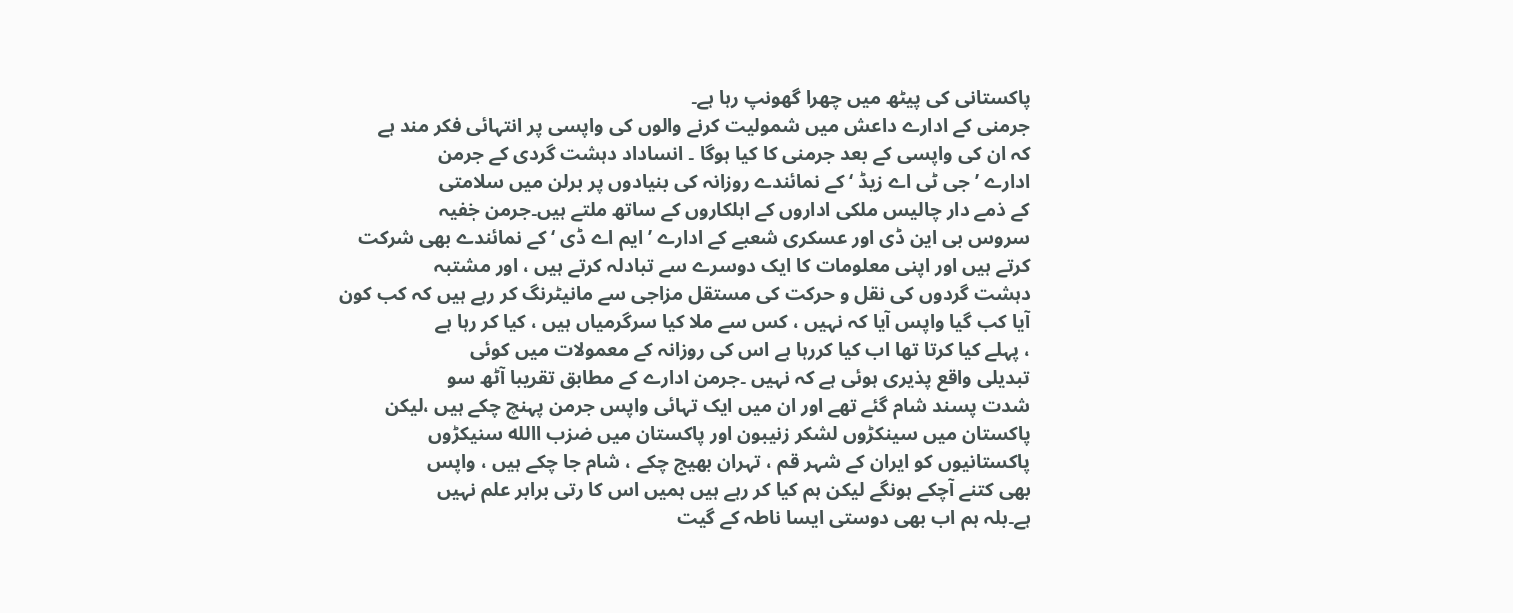پاکستانی کی پیٹھ میں چھرا گھونپ رہا ہے۔
جرمنی کے ادارے داعش میں شمولیت کرنے والوں کی واپسی پر انتہائی فکر مند ہے
کہ ان کی واپسی کے بعد جرمنی کا کیا ہوگا ۔ انساداد دہشت گردی کے جرمن
ادارے ’ جی ٹی اے زیڈ ‘ کے نمائندے روزانہ کی بنیادوں پر برلن میں سلامتی
کے ذمے دار چالیس ملکی اداروں کے اہلکاروں کے ساتھ ملتے ہیں۔جرمن خٖفیہ
سروس بی این ڈی اور عسکری شعبے کے ادارے ’ ایم اے ڈی ‘ کے نمائندے بھی شرکت
کرتے ہیں اور اپنی معلومات کا ایک دوسرے سے تبادلہ کرتے ہیں ، اور مشتبہ
دہشت گردوں کی نقل و حرکت کی مستقل مزاجی سے مانیٹرنگ کر رہے ہیں کہ کب کون
آیا کب گیا واپس آیا کہ نہیں ، کس سے ملا کیا سرگرمیاں ہیں ، کیا کر رہا ہے
، پہلے کیا کرتا تھا اب کیا کررہا ہے اس کی روزانہ کے معمولات میں کوئی
تبدیلی واقع پذیری ہوئی ہے کہ نہیں ۔جرمن ادارے کے مطابق تقریبا آٹھ سو
شدت پسند شام گئے تھے اور ان میں ایک تہائی واپس جرمن پہنچ چکے ہیں ،لیکن
پاکستان میں سینکڑوں لشکر زنیبون اور پاکستان میں ضزب االله سنیکڑوں
پاکستانیوں کو ایران کے شہر قم ، تہران بھیج چکے ، شام جا چکے ہیں ، واپس
بھی کتنے آچکے ہونگے لیکن ہم کیا کر رہے ہیں ہمیں اس کا رتی برابر علم نہیں
ہے۔بلہ ہم اب بھی دوستی ایسا ناطہ کے گیت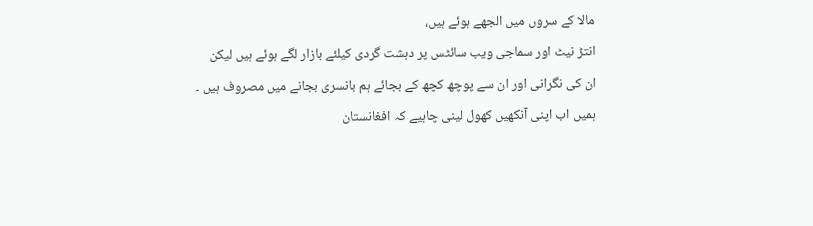مالا کے سروں میں الجھے ہوئے ہیں،
انتڑ نیٹ اور سماجی ویب سائٹس پر دہشت گردی کیلئے بازار لگے ہوئے ہیں لیکن
ان کی نگرانی اور ان سے پوچھ کچھ کے بجائے ہم بانسری بجانے میں مصروف ہیں ۔
ہمیں اب اپنی آنکھیں کھول لینی چاہیے کہ افغانستان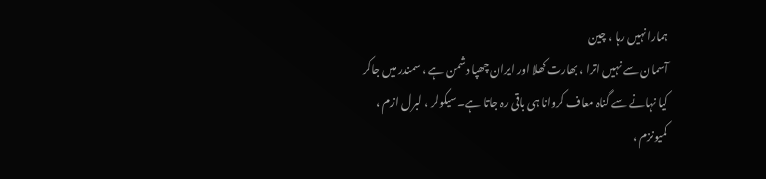ہمارا نہیں رہا ، چین
آسمان سے نہیں اترا ، بھارت کھلا اور ایران چھپا دشمن ہے ، سمندر میں جاکر
کیا نہانے سے گناہ معاف کروانا ہی باقی رہ جاتا ہے۔سیکولر ، لبرل ازم ،
کمیونزم ،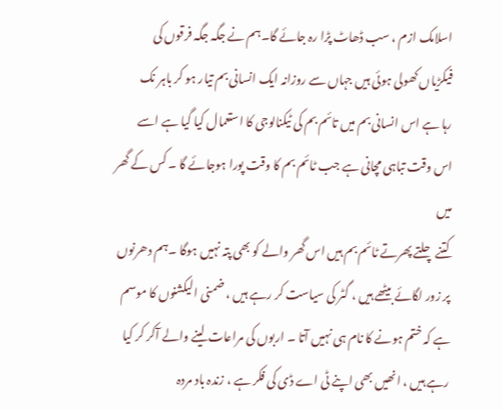اسلامک ازم ، سب ڈھاٹ پڑا رہ جائے گا۔ہم نے جگہ جگہ فرقوں کی
فیکڑیاں کھولی ہوئی ہیں جہاں سے روزانہ ایک انسانی بم تیار ہو کر باہر نک
رہا ہے اس انسانی بم میں تائم بم کی ٹیکنالوجی کا استعمال کیا گیا ہے اسے
اس وقت تباہی مچانی ہے جب ٹائم بم کا وقت پورا ہوجائے گا ۔ کس کے گھر میں
کتنے چلتے پھرتے ٹائم بم ہیں اس گھر والے کو بھی پتہ نہیں ہوگا ۔ہم دھرنوں
پر زور لگائے بیٹھے ہیں ، گٹر کی سیاست کر رہے ہیں ، ضمنی الیکشنوں کا موسم
ہے کہ ختم ہونے کا نام ہی نہیں آتا ۔ اربوں کی مراعات لینے والے آکر کر کیا
رہے ہیں ، انھیں بھی اپنے ٹی اے ڈی کی فکر ہے ، زندہ باد مردہ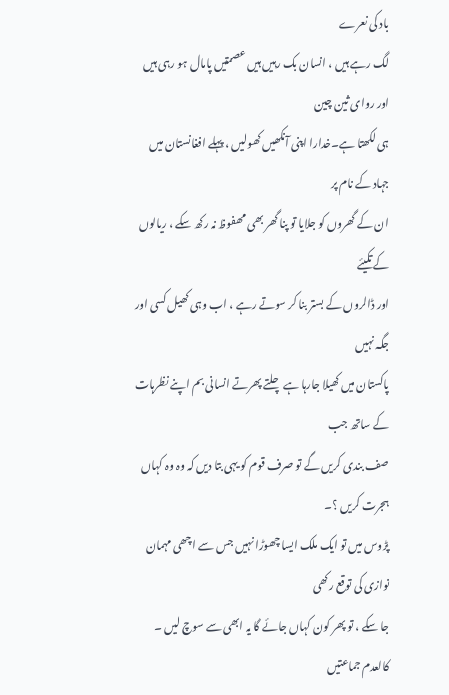باد کی نعرے
لگ رہے ہیں ، انسان بک رہیں ہیں عصمتیں پامال ہو رہی ہیں اور روای ثین چین
ہی لکھتا ہے۔خدارا اپنی آنکھیں کھولیں ، پہلے افغانستان میں جہاد کے نام پر
ان کے گھروں کو جلایا تو پنا گھر بھی مھفوظ نہ رکھ سکے ، ریالوں کے تکیئے
اور ڈالروں کے بستر بنا کر سوتے رہے ، اب وہی کھیل کسی اور جگہ نہیں
پاکستان میں کھیلا جارہا ہے چلتے پھرتے انسانی بم اپنے نظرہات کے ساتھ جب
صف بندی کریں گے تو صرف قوم کو یہی بتا دیں کہ وہ وہ کہاں ہجرت کریں ؟۔
پڑوس میں تو ایک ملک ایسا چھوڑا نہیں جس سے اچھی مہمان نوازی کی توقع رکھی
جا سکے ، تو پھر کون کہاں جائے گا یہ ابھی سے سوچ لیں ۔ کالعدم جماعتیں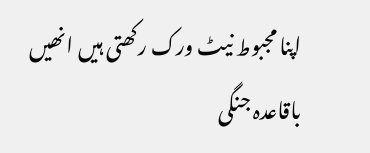اپنا مجبوط نیٹ ورک رکھتی ہیں انھیں باقاعدہ جنگی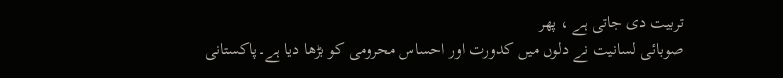تربیت دی جاتی ہے ، پھر
صوبائی لسانیت نے دلوں میں کدورت اور احساس محرومی کو بڑھا دیا ہے۔پاکستانی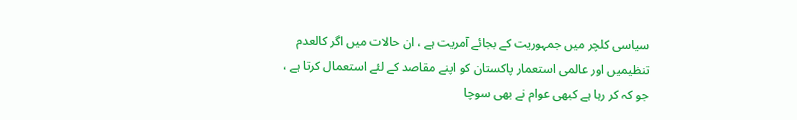سیاسی کلچر میں جمہوریت کے بجائے آمریت ہے ، ان حالات میں اگر کالعدم
تنظیمیں اور عالمی استعمار پاکستان کو اپنے مقاصد کے لئے استعمال کرتا ہے ،
جو کہ کر رہا ہے کبھی عوام نے بھی سوچا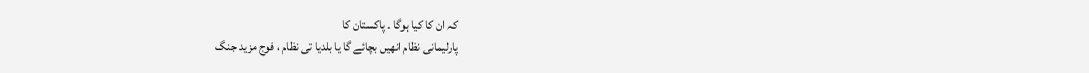کہ ان کا کیا ہوگا ۔ پاکستان کا
پارلیمانی نظام انھیں بچائے گا یا بلدیا تی نظام ، فوج مزید جنگ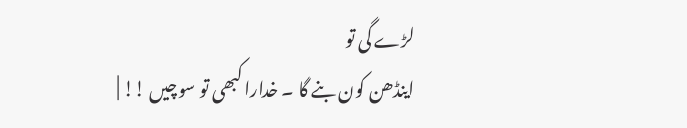لڑے گی تو
اینڈھن کون بنے گا ۔ خدارا کبھی تو سوچیں !! |